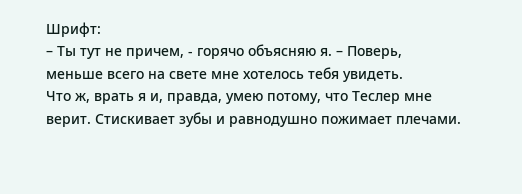Шрифт:
– Ты тут не причем, - горячо объясняю я. – Поверь, меньше всего на свете мне хотелось тебя увидеть.
Что ж, врать я и, правда, умею потому, что Теслер мне верит. Стискивает зубы и равнодушно пожимает плечами.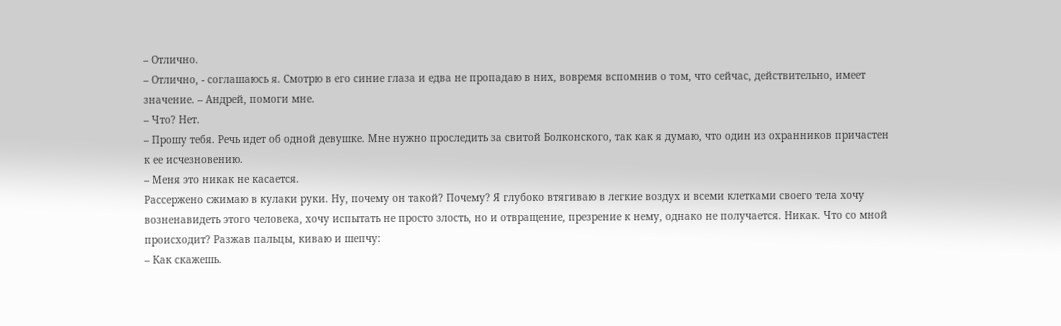– Отлично.
– Отлично, - соглашаюсь я. Смотрю в его синие глаза и едва не пропадаю в них, вовремя вспомнив о том, что сейчас, действительно, имеет значение. – Андрей, помоги мне.
– Что? Нет.
– Прошу тебя. Речь идет об одной девушке. Мне нужно проследить за свитой Болконского, так как я думаю, что один из охранников причастен к ее исчезновению.
– Меня это никак не касается.
Рассержено сжимаю в кулаки руки. Ну, почему он такой? Почему? Я глубоко втягиваю в легкие воздух и всеми клетками своего тела хочу возненавидеть этого человека, хочу испытать не просто злость, но и отвращение, презрение к нему, однако не получается. Никак. Что со мной происходит? Разжав пальцы, киваю и шепчу:
– Как скажешь.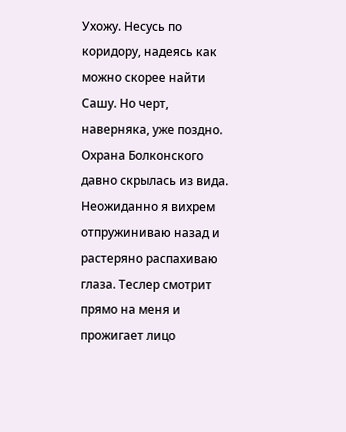Ухожу. Несусь по коридору, надеясь как можно скорее найти Сашу. Но черт, наверняка, уже поздно. Охрана Болконского давно скрылась из вида.
Неожиданно я вихрем отпружиниваю назад и растеряно распахиваю глаза. Теслер смотрит прямо на меня и прожигает лицо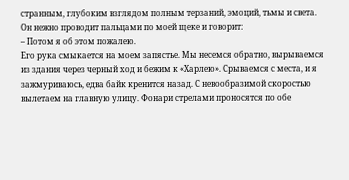странным, глубоким взглядом полным терзаний, эмоций, тьмы и света. Он нежно проводит пальцами по моей щеке и говорит:
– Потом я об этом пожалею.
Его рука смыкается на моем запястье. Мы несемся обратно, вырываемся из здания через черный ход и бежим к «Харлею». Срываемся с места, и я зажмуриваюсь, едва байк кренится назад. С невообразимой скоростью вылетаем на главную улицу. Фонари стрелами проносятся по обе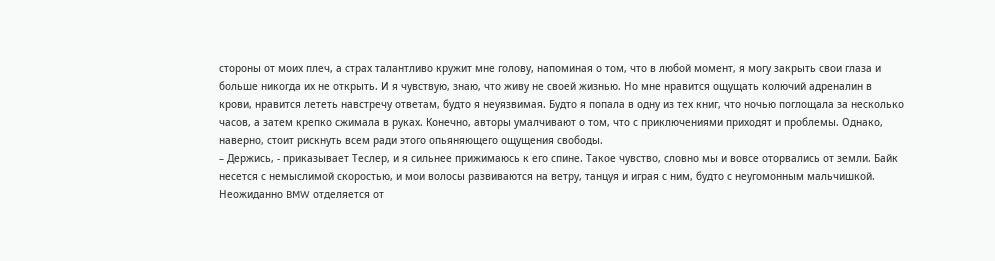стороны от моих плеч, а страх талантливо кружит мне голову, напоминая о том, что в любой момент, я могу закрыть свои глаза и больше никогда их не открыть. И я чувствую, знаю, что живу не своей жизнью. Но мне нравится ощущать колючий адреналин в крови, нравится лететь навстречу ответам, будто я неуязвимая. Будто я попала в одну из тех книг, что ночью поглощала за несколько часов, а затем крепко сжимала в руках. Конечно, авторы умалчивают о том, что с приключениями приходят и проблемы. Однако, наверно, стоит рискнуть всем ради этого опьяняющего ощущения свободы.
– Держись, - приказывает Теслер, и я сильнее прижимаюсь к его спине. Такое чувство, словно мы и вовсе оторвались от земли. Байк несется с немыслимой скоростью, и мои волосы развиваются на ветру, танцуя и играя с ним, будто с неугомонным мальчишкой.
Неожиданно BMW отделяется от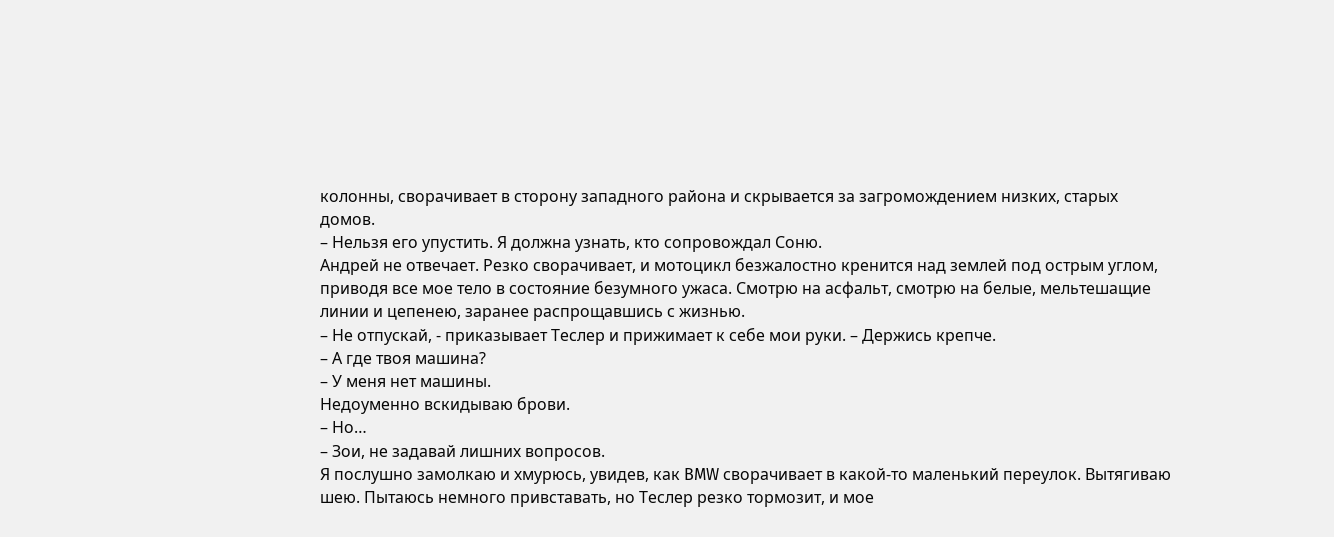колонны, сворачивает в сторону западного района и скрывается за загромождением низких, старых домов.
– Нельзя его упустить. Я должна узнать, кто сопровождал Соню.
Андрей не отвечает. Резко сворачивает, и мотоцикл безжалостно кренится над землей под острым углом, приводя все мое тело в состояние безумного ужаса. Смотрю на асфальт, смотрю на белые, мельтешащие линии и цепенею, заранее распрощавшись с жизнью.
– Не отпускай, - приказывает Теслер и прижимает к себе мои руки. – Держись крепче.
– А где твоя машина?
– У меня нет машины.
Недоуменно вскидываю брови.
– Но…
– Зои, не задавай лишних вопросов.
Я послушно замолкаю и хмурюсь, увидев, как BMW сворачивает в какой-то маленький переулок. Вытягиваю шею. Пытаюсь немного привставать, но Теслер резко тормозит, и мое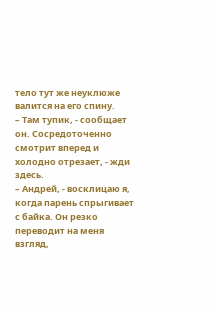тело тут же неуклюже валится на его спину.
– Там тупик, - сообщает он. Сосредоточенно смотрит вперед и холодно отрезает, - жди здесь.
– Андрей, - восклицаю я, когда парень спрыгивает с байка. Он резко переводит на меня взгляд,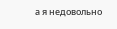а я недовольно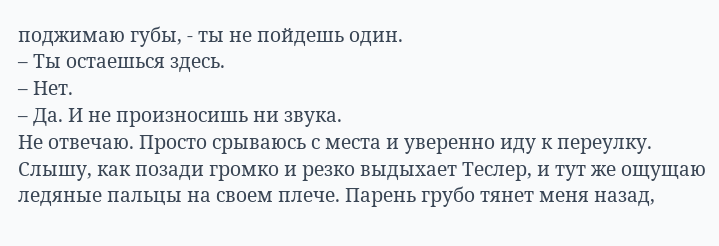поджимаю губы, - ты не пойдешь один.
– Ты остаешься здесь.
– Нет.
– Да. И не произносишь ни звука.
Не отвечаю. Просто срываюсь с места и уверенно иду к переулку. Слышу, как позади громко и резко выдыхает Теслер, и тут же ощущаю ледяные пальцы на своем плече. Парень грубо тянет меня назад,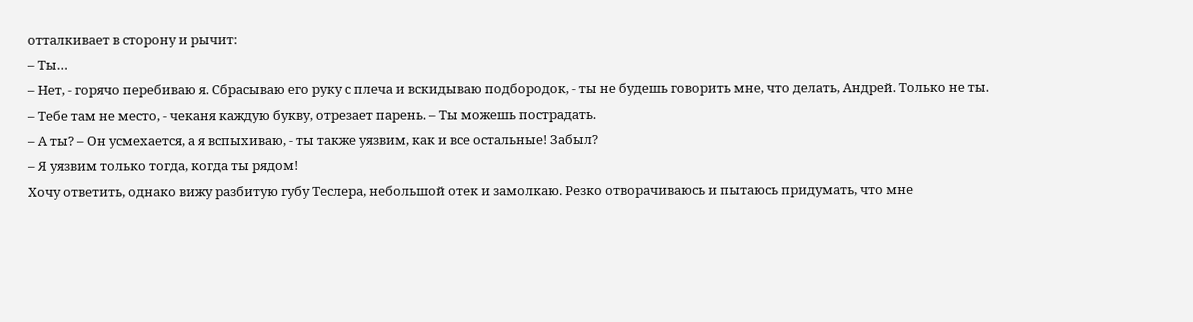отталкивает в сторону и рычит:
– Ты…
– Нет, - горячо перебиваю я. Сбрасываю его руку с плеча и вскидываю подбородок, - ты не будешь говорить мне, что делать, Андрей. Только не ты.
– Тебе там не место, - чеканя каждую букву, отрезает парень. – Ты можешь пострадать.
– А ты? – Он усмехается, а я вспыхиваю, - ты также уязвим, как и все остальные! Забыл?
– Я уязвим только тогда, когда ты рядом!
Хочу ответить, однако вижу разбитую губу Теслера, небольшой отек и замолкаю. Резко отворачиваюсь и пытаюсь придумать, что мне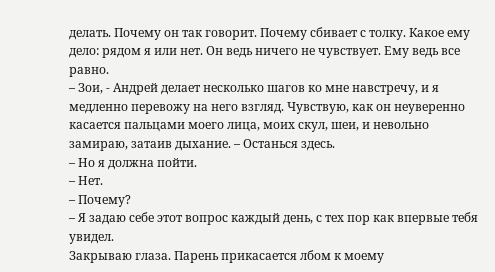делать. Почему он так говорит. Почему сбивает с толку. Какое ему дело: рядом я или нет. Он ведь ничего не чувствует. Ему ведь все равно.
– Зои, - Андрей делает несколько шагов ко мне навстречу, и я медленно перевожу на него взгляд. Чувствую, как он неуверенно касается пальцами моего лица, моих скул, шеи, и невольно замираю, затаив дыхание. – Останься здесь.
– Но я должна пойти.
– Нет.
– Почему?
– Я задаю себе этот вопрос каждый день, с тех пор как впервые тебя увидел.
Закрываю глаза. Парень прикасается лбом к моему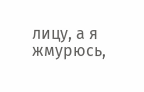лицу, а я жмурюсь,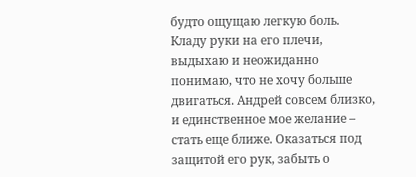будто ощущаю легкую боль. Кладу руки на его плечи, выдыхаю и неожиданно понимаю, что не хочу больше двигаться. Андрей совсем близко, и единственное мое желание – стать еще ближе. Оказаться под защитой его рук, забыть о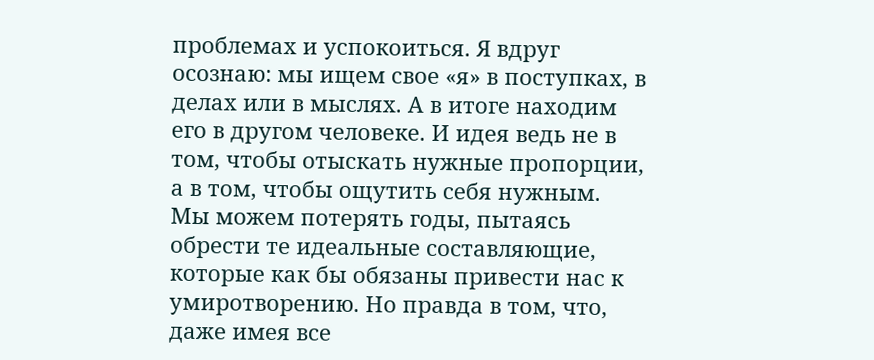проблемах и успокоиться. Я вдруг осознаю: мы ищем свое «я» в поступках, в делах или в мыслях. А в итоге находим его в другом человеке. И идея ведь не в том, чтобы отыскать нужные пропорции, а в том, чтобы ощутить себя нужным. Мы можем потерять годы, пытаясь обрести те идеальные составляющие, которые как бы обязаны привести нас к умиротворению. Но правда в том, что, даже имея все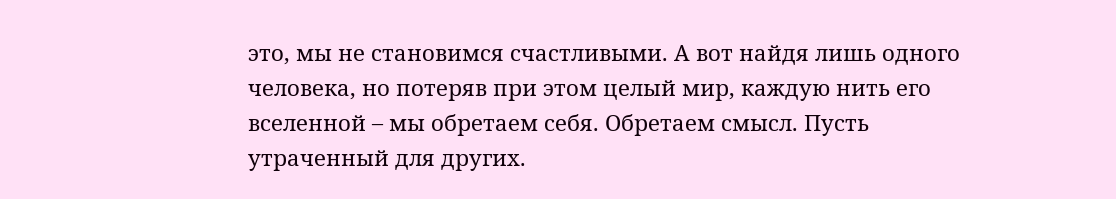это, мы не становимся счастливыми. А вот найдя лишь одного человека, но потеряв при этом целый мир, каждую нить его вселенной – мы обретаем себя. Обретаем смысл. Пусть утраченный для других.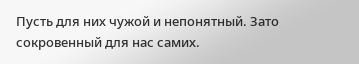Пусть для них чужой и непонятный. Зато сокровенный для нас самих.